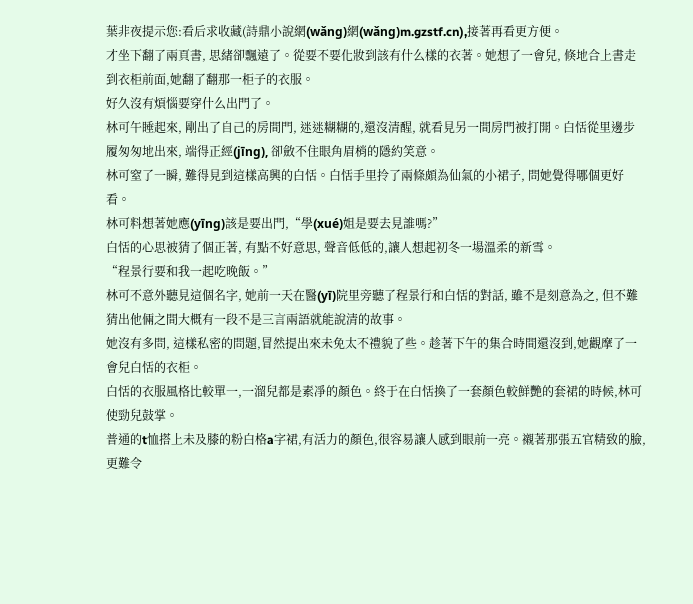葉非夜提示您:看后求收藏(詩鼎小說網(wǎng)網(wǎng)m.gzstf.cn),接著再看更方便。
才坐下翻了兩頁書, 思緒卻飄遠了。從要不要化妝到該有什么樣的衣著。她想了一會兒, 倏地合上書走到衣柜前面,她翻了翻那一柜子的衣服。
好久沒有煩惱要穿什么出門了。
林可午睡起來, 剛出了自己的房間門, 迷迷糊糊的,還沒清醒, 就看見另一間房門被打開。白恬從里邊步履匆匆地出來, 端得正經(jīng), 卻斂不住眼角眉梢的隱約笑意。
林可窒了一瞬, 難得見到這樣高興的白恬。白恬手里拎了兩條頗為仙氣的小裙子, 問她覺得哪個更好看。
林可料想著她應(yīng)該是要出門,“學(xué)姐是要去見誰嗎?”
白恬的心思被猜了個正著, 有點不好意思, 聲音低低的,讓人想起初冬一場溫柔的新雪。
“程景行要和我一起吃晚飯。”
林可不意外聽見這個名字, 她前一天在醫(yī)院里旁聽了程景行和白恬的對話, 雖不是刻意為之, 但不難猜出他倆之間大概有一段不是三言兩語就能說清的故事。
她沒有多問, 這樣私密的問題,冒然提出來未免太不禮貌了些。趁著下午的集合時間還沒到,她觀摩了一會兒白恬的衣柜。
白恬的衣服風格比較單一,一溜兒都是素凈的顏色。終于在白恬換了一套顏色較鮮艷的套裙的時候,林可使勁兒鼓掌。
普通的t恤搭上未及膝的粉白格a字裙,有活力的顏色,很容易讓人感到眼前一亮。襯著那張五官精致的臉,更難令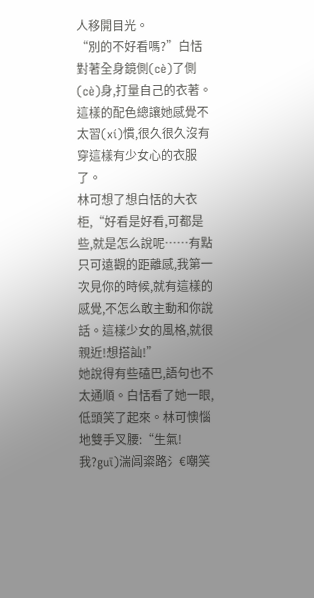人移開目光。
“別的不好看嗎?”白恬對著全身鏡側(cè)了側(cè)身,打量自己的衣著。這樣的配色總讓她感覺不太習(xí)慣,很久很久沒有穿這樣有少女心的衣服了。
林可想了想白恬的大衣柜,“好看是好看,可都是些,就是怎么說呢……有點只可遠觀的距離感,我第一次見你的時候,就有這樣的感覺,不怎么敢主動和你說話。這樣少女的風格,就很親近!想搭訕!”
她說得有些磕巴,語句也不太通順。白恬看了她一眼,低頭笑了起來。林可懊惱地雙手叉腰:“生氣!我?guī)湍闾粢路氵€嘲笑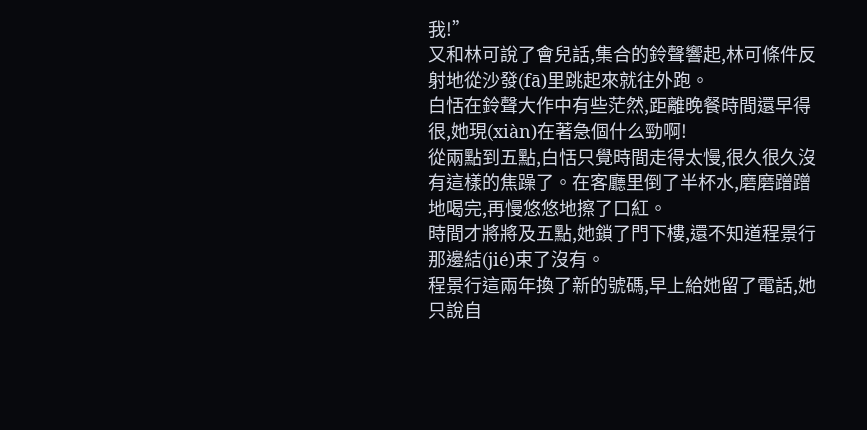我!”
又和林可說了會兒話,集合的鈴聲響起,林可條件反射地從沙發(fā)里跳起來就往外跑。
白恬在鈴聲大作中有些茫然,距離晚餐時間還早得很,她現(xiàn)在著急個什么勁啊!
從兩點到五點,白恬只覺時間走得太慢,很久很久沒有這樣的焦躁了。在客廳里倒了半杯水,磨磨蹭蹭地喝完,再慢悠悠地擦了口紅。
時間才將將及五點,她鎖了門下樓,還不知道程景行那邊結(jié)束了沒有。
程景行這兩年換了新的號碼,早上給她留了電話,她只說自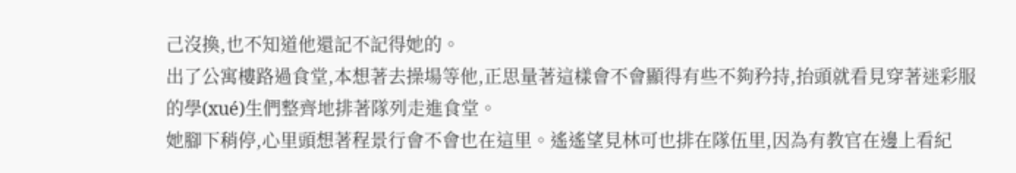己沒換,也不知道他還記不記得她的。
出了公寓樓路過食堂,本想著去操場等他,正思量著這樣會不會顯得有些不夠矜持,抬頭就看見穿著迷彩服的學(xué)生們整齊地排著隊列走進食堂。
她腳下稍停,心里頭想著程景行會不會也在這里。遙遙望見林可也排在隊伍里,因為有教官在邊上看紀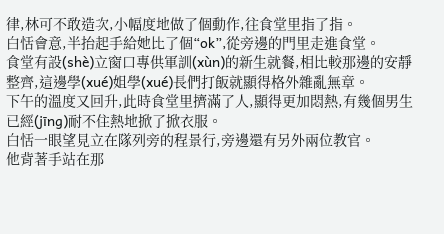律,林可不敢造次,小幅度地做了個動作,往食堂里指了指。
白恬會意,半抬起手給她比了個“ok”,從旁邊的門里走進食堂。
食堂有設(shè)立窗口專供軍訓(xùn)的新生就餐,相比較那邊的安靜整齊,這邊學(xué)姐學(xué)長們打飯就顯得格外雜亂無章。
下午的溫度又回升,此時食堂里擠滿了人,顯得更加悶熱,有幾個男生已經(jīng)耐不住熱地掀了掀衣服。
白恬一眼望見立在隊列旁的程景行,旁邊還有另外兩位教官。
他背著手站在那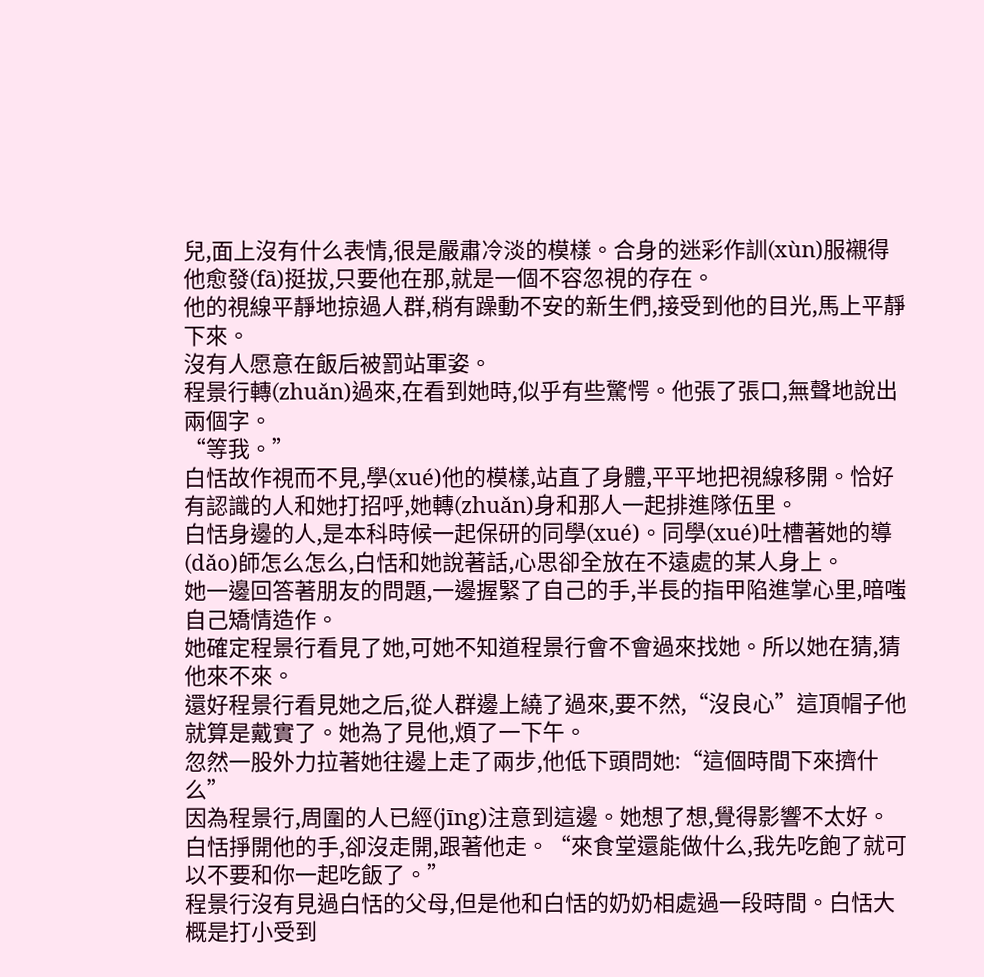兒,面上沒有什么表情,很是嚴肅冷淡的模樣。合身的迷彩作訓(xùn)服襯得他愈發(fā)挺拔,只要他在那,就是一個不容忽視的存在。
他的視線平靜地掠過人群,稍有躁動不安的新生們,接受到他的目光,馬上平靜下來。
沒有人愿意在飯后被罰站軍姿。
程景行轉(zhuǎn)過來,在看到她時,似乎有些驚愕。他張了張口,無聲地說出兩個字。
“等我。”
白恬故作視而不見,學(xué)他的模樣,站直了身體,平平地把視線移開。恰好有認識的人和她打招呼,她轉(zhuǎn)身和那人一起排進隊伍里。
白恬身邊的人,是本科時候一起保研的同學(xué)。同學(xué)吐槽著她的導(dǎo)師怎么怎么,白恬和她說著話,心思卻全放在不遠處的某人身上。
她一邊回答著朋友的問題,一邊握緊了自己的手,半長的指甲陷進掌心里,暗嗤自己矯情造作。
她確定程景行看見了她,可她不知道程景行會不會過來找她。所以她在猜,猜他來不來。
還好程景行看見她之后,從人群邊上繞了過來,要不然,“沒良心”這頂帽子他就算是戴實了。她為了見他,煩了一下午。
忽然一股外力拉著她往邊上走了兩步,他低下頭問她:“這個時間下來擠什么”
因為程景行,周圍的人已經(jīng)注意到這邊。她想了想,覺得影響不太好。
白恬掙開他的手,卻沒走開,跟著他走。“來食堂還能做什么,我先吃飽了就可以不要和你一起吃飯了。”
程景行沒有見過白恬的父母,但是他和白恬的奶奶相處過一段時間。白恬大概是打小受到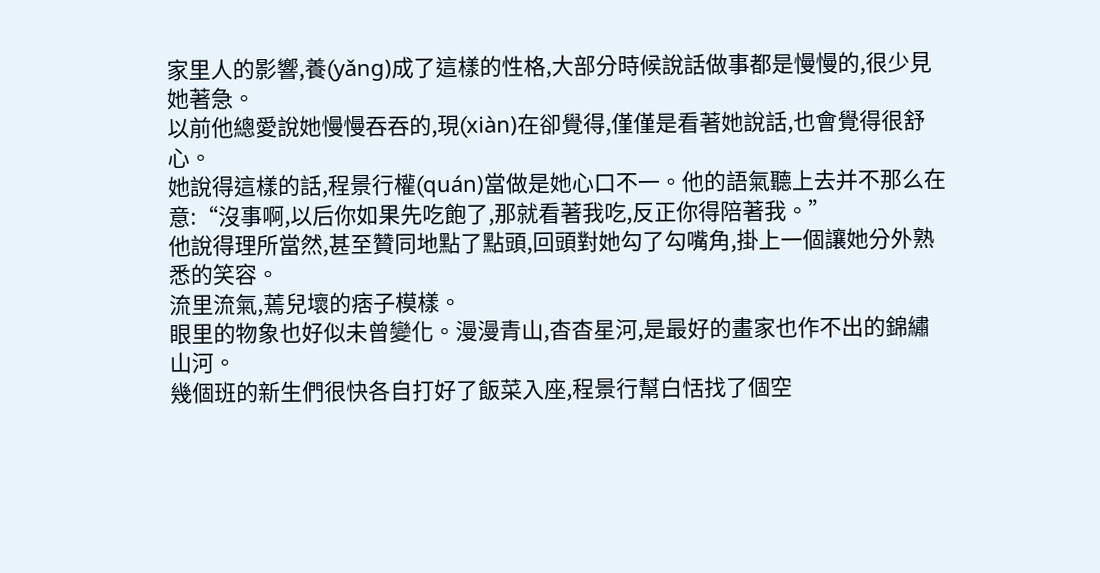家里人的影響,養(yǎng)成了這樣的性格,大部分時候說話做事都是慢慢的,很少見她著急。
以前他總愛說她慢慢吞吞的,現(xiàn)在卻覺得,僅僅是看著她說話,也會覺得很舒心。
她說得這樣的話,程景行權(quán)當做是她心口不一。他的語氣聽上去并不那么在意:“沒事啊,以后你如果先吃飽了,那就看著我吃,反正你得陪著我。”
他說得理所當然,甚至贊同地點了點頭,回頭對她勾了勾嘴角,掛上一個讓她分外熟悉的笑容。
流里流氣,蔫兒壞的痞子模樣。
眼里的物象也好似未曾變化。漫漫青山,杳杳星河,是最好的畫家也作不出的錦繡山河。
幾個班的新生們很快各自打好了飯菜入座,程景行幫白恬找了個空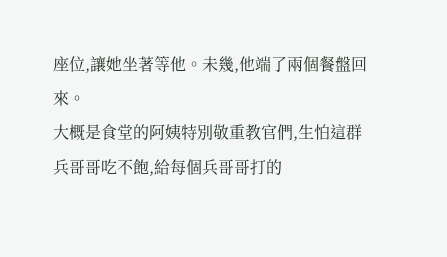座位,讓她坐著等他。未幾,他端了兩個餐盤回來。
大概是食堂的阿姨特別敬重教官們,生怕這群兵哥哥吃不飽,給每個兵哥哥打的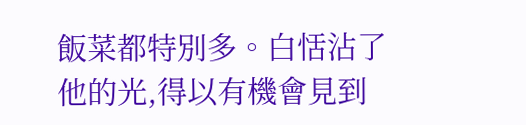飯菜都特別多。白恬沾了他的光,得以有機會見到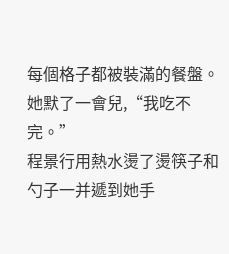每個格子都被裝滿的餐盤。
她默了一會兒,“我吃不完。”
程景行用熱水燙了燙筷子和勺子一并遞到她手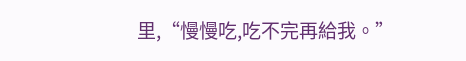里,“慢慢吃,吃不完再給我。”